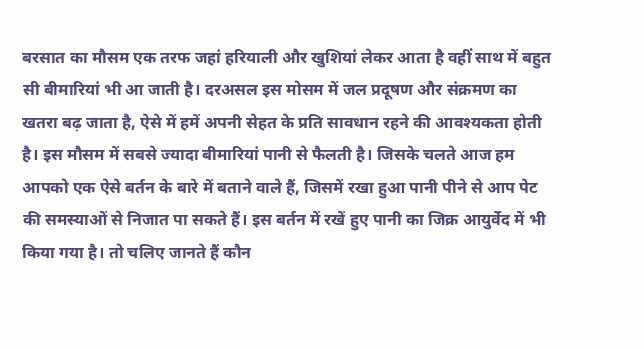बरसात का मौसम एक तरफ जहां हरियाली और खुशियां लेकर आता है वहीं साथ में बहुत सी बीमारियां भी आ जाती है। दरअसल इस मोसम में जल प्रदूषण और संक्रमण का खतरा बढ़ जाता है, ऐसे में हमें अपनी सेहत के प्रति सावधान रहने की आवश्यकता होती है। इस मौसम में सबसे ज्यादा बीमारियां पानी से फैलती है। जिसके चलते आज हम आपको एक ऐसे बर्तन के बारे में बताने वाले हैं, जिसमें रखा हुआ पानी पीने से आप पेट की समस्याओं से निजात पा सकते हैं। इस बर्तन में रखें हुए पानी का जिक्र आयुर्वेद में भी किया गया है। तो चलिए जानते हैं कौन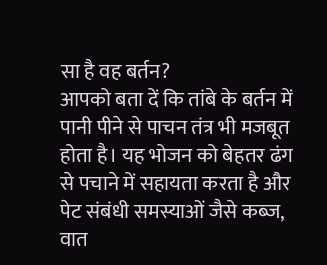सा है वह बर्तन?
आपको बता दें कि तांबे के बर्तन में पानी पीने से पाचन तंत्र भी मजबूत होता है। यह भोजन को बेहतर ढंग से पचाने में सहायता करता है और पेट संबंधी समस्याओं जैसे कब्ज, वात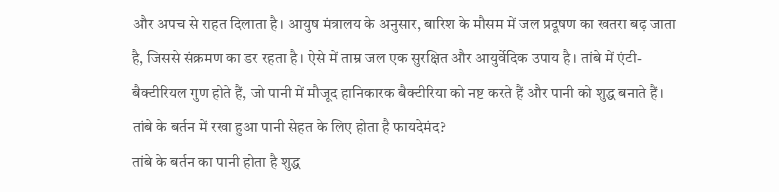और अपच से राहत दिलाता है। आयुष मंत्रालय के अनुसार, बारिश के मौसम में जल प्रदूषण का खतरा बढ़ जाता है, जिससे संक्रमण का डर रहता है। ऐसे में ताम्र जल एक सुरक्षित और आयुर्वेदिक उपाय है। तांबे में एंटी-बैक्टीरियल गुण होते हैं, जो पानी में मौजूद हानिकारक बैक्टीरिया को नष्ट करते हैं और पानी को शुद्ध बनाते हैं।
तांबे के बर्तन में रखा हुआ पानी सेहत के लिए होता है फायदेमंद?
तांबे के बर्तन का पानी होता है शुद्ध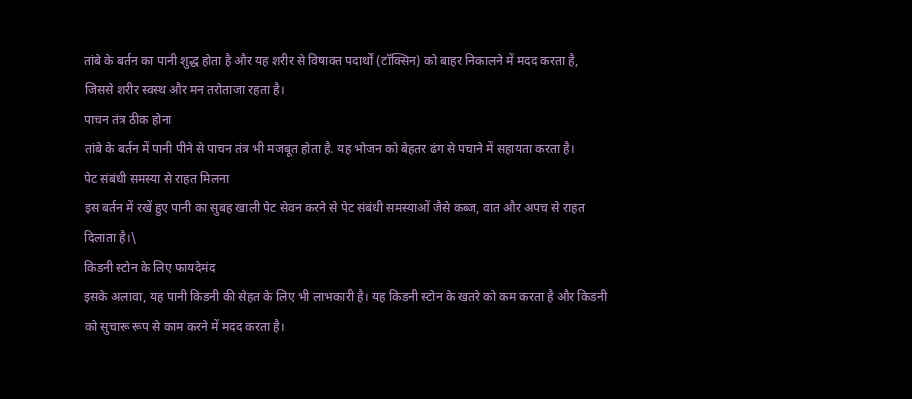तांबे के बर्तन का पानी शुद्ध होता है और यह शरीर से विषाक्त पदार्थों (टॉक्सिन) को बाहर निकालने में मदद करता है, जिससे शरीर स्वस्थ और मन तरोताजा रहता है।
पाचन तंत्र ठीक होना
तांबे के बर्तन में पानी पीने से पाचन तंत्र भी मजबूत होता है. यह भोजन को बेहतर ढंग से पचाने में सहायता करता है।
पेट संबंधी समस्या से राहत मिलना
इस बर्तन में रखें हुए पानी का सुबह खाली पेट सेवन करने से पेट संबंधी समस्याओं जैसे कब्ज, वात और अपच से राहत दिलाता है।\
किडनी स्टोन के लिए फायदेमंद
इसके अलावा, यह पानी किडनी की सेहत के लिए भी लाभकारी है। यह किडनी स्टोन के खतरे को कम करता है और किडनी को सुचारू रूप से काम करने में मदद करता है।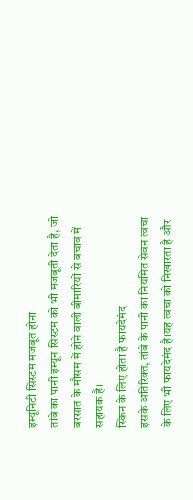इम्यूनिटी सिस्टम मजबूत होना
तांबे का पानी इम्यून सिस्टम को भी मजबूती देता है, जो बरसात के मौसम में होने वाली बीमारियों से बचाव में सहायक है।
स्किन के लिए होता है फायदेमंद
इसके अतिरिक्त, तांबे के पानी का नियमित सेवन त्वचा के लिए भी फायदेमंद है।यह त्वचा को निखारता है और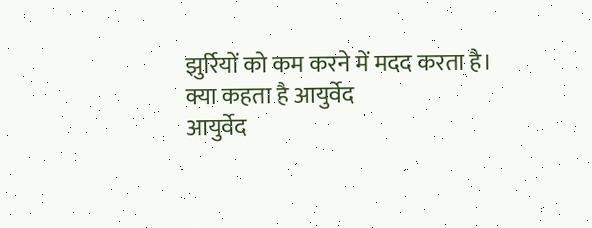झुर्रियों को कम करने में मदद करता है।
क्या कहता है आयुर्वेद
आयुर्वेद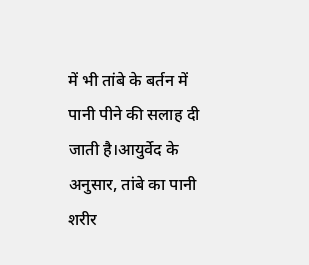में भी तांबे के बर्तन में पानी पीने की सलाह दी जाती है।आयुर्वेद के अनुसार, तांबे का पानी शरीर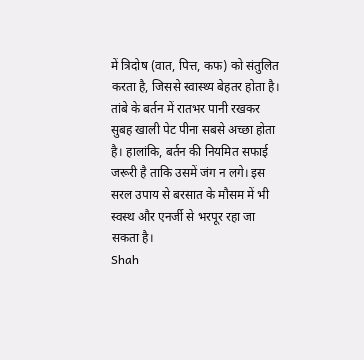में त्रिदोष (वात, पित्त, कफ) को संतुलित करता है, जिससे स्वास्थ्य बेहतर होता है। तांबे के बर्तन में रातभर पानी रखकर सुबह खाली पेट पीना सबसे अच्छा होता है। हालांकि, बर्तन की नियमित सफाई जरूरी है ताकि उसमें जंग न लगे। इस सरल उपाय से बरसात के मौसम में भी स्वस्थ और एनर्जी से भरपूर रहा जा सकता है।
Shah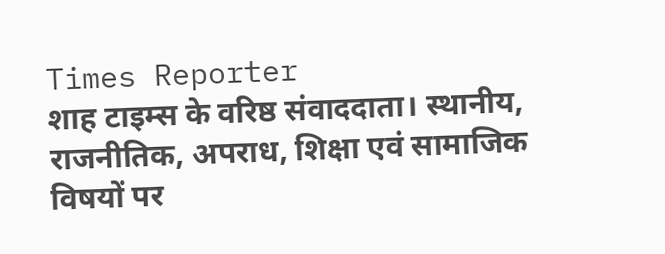Times Reporter
शाह टाइम्स के वरिष्ठ संवाददाता। स्थानीय, राजनीतिक, अपराध, शिक्षा एवं सामाजिक विषयों पर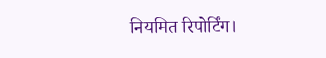नियमित रिपोर्टिंग।